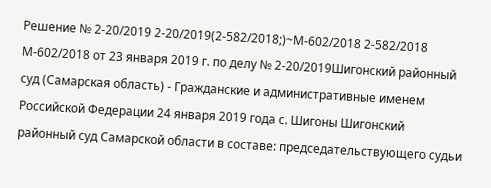Решение № 2-20/2019 2-20/2019(2-582/2018;)~М-602/2018 2-582/2018 М-602/2018 от 23 января 2019 г. по делу № 2-20/2019Шигонский районный суд (Самарская область) - Гражданские и административные именем Российской Федерации 24 января 2019 года с. Шигоны Шигонский районный суд Самарской области в составе: председательствующего судьи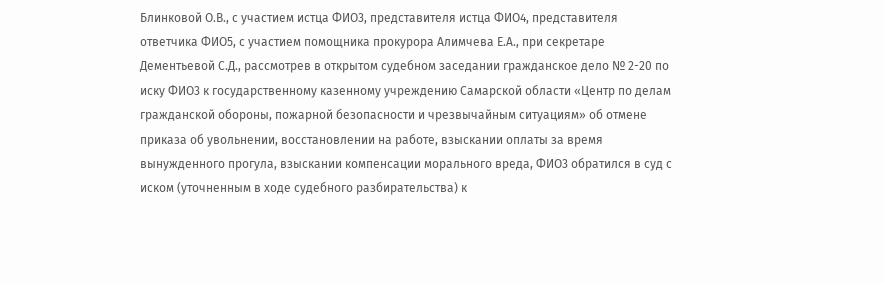Блинковой О.В., с участием истца ФИО3, представителя истца ФИО4, представителя ответчика ФИО5, с участием помощника прокурора Алимчева Е.А., при секретаре Дементьевой С.Д., рассмотрев в открытом судебном заседании гражданское дело № 2-20 по иску ФИО3 к государственному казенному учреждению Самарской области «Центр по делам гражданской обороны, пожарной безопасности и чрезвычайным ситуациям» об отмене приказа об увольнении, восстановлении на работе, взыскании оплаты за время вынужденного прогула, взыскании компенсации морального вреда, ФИО3 обратился в суд с иском (уточненным в ходе судебного разбирательства) к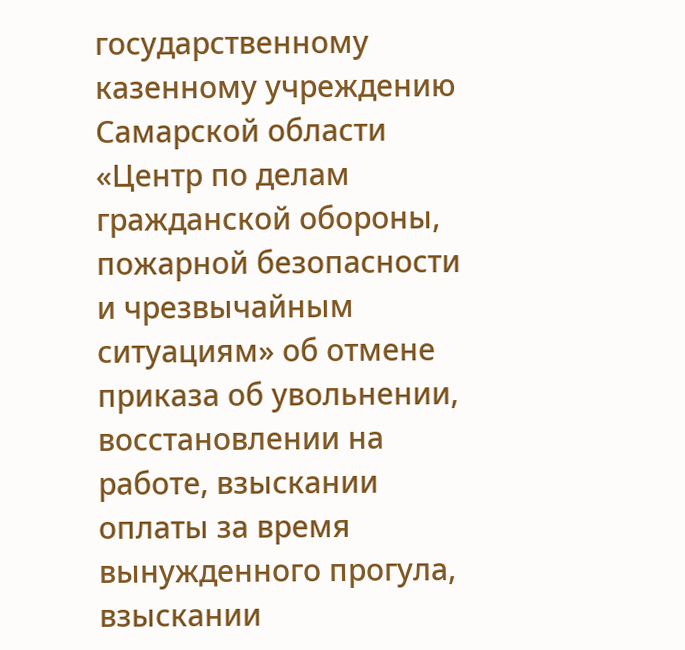государственному казенному учреждению Самарской области «Центр по делам гражданской обороны, пожарной безопасности и чрезвычайным ситуациям» об отмене приказа об увольнении, восстановлении на работе, взыскании оплаты за время вынужденного прогула, взыскании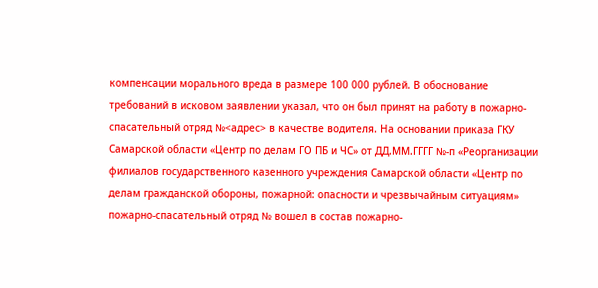компенсации морального вреда в размере 100 000 рублей. В обоснование требований в исковом заявлении указал, что он был принят на работу в пожарно-спасательный отряд №<адрес> в качестве водителя. На основании приказа ГКУ Самарской области «Центр по делам ГО ПБ и ЧС» от ДД.ММ.ГГГГ №-п «Реорганизации филиалов государственного казенного учреждения Самарской области «Центр по делам гражданской обороны, пожарной: опасности и чрезвычайным ситуациям» пожарно-спасательный отряд № вошел в состав пожарно-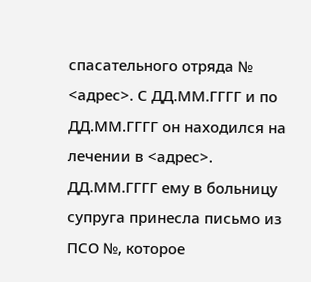спасательного отряда № <адрес>. С ДД.ММ.ГГГГ и по ДД.ММ.ГГГГ он находился на лечении в <адрес>. ДД.ММ.ГГГГ ему в больницу супруга принесла письмо из ПСО №, которое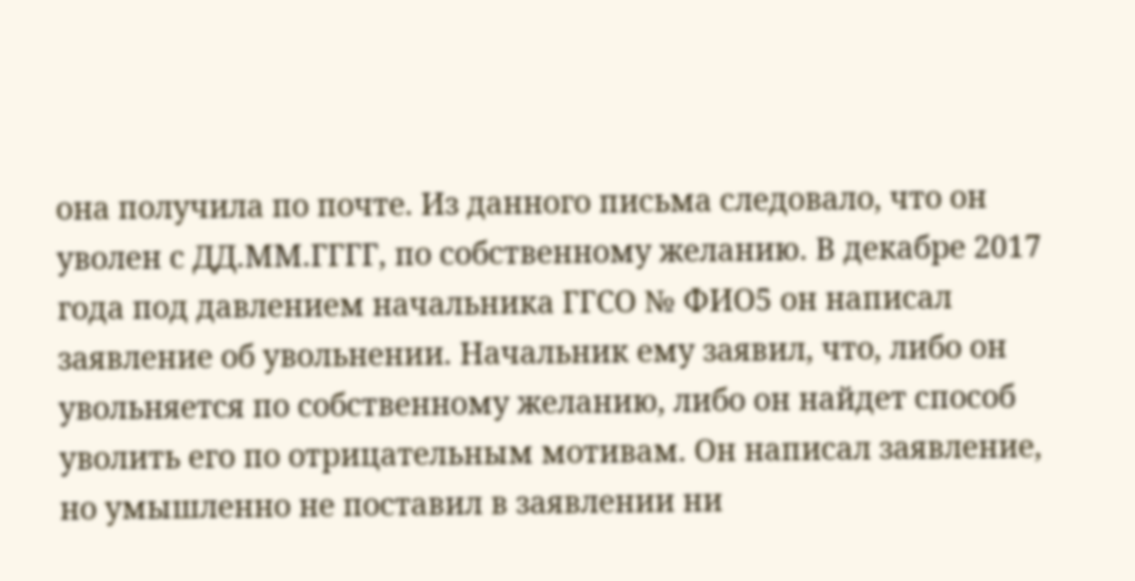она получила по почте. Из данного письма следовало, что он уволен с ДД.ММ.ГГГГ, по собственному желанию. В декабре 2017 года под давлением начальника ГГСО № ФИО5 он написал заявление об увольнении. Начальник ему заявил, что, либо он увольняется по собственному желанию, либо он найдет способ уволить его по отрицательным мотивам. Он написал заявление, но умышленно не поставил в заявлении ни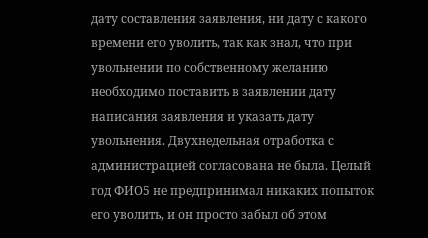дату составления заявления, ни дату с какого времени его уволить, так как знал, что при увольнении по собственному желанию необходимо поставить в заявлении дату написания заявления и указать дату увольнения. Двухнедельная отработка с администрацией согласована не была. Целый год ФИО5 не предпринимал никаких попыток его уволить, и он просто забыл об этом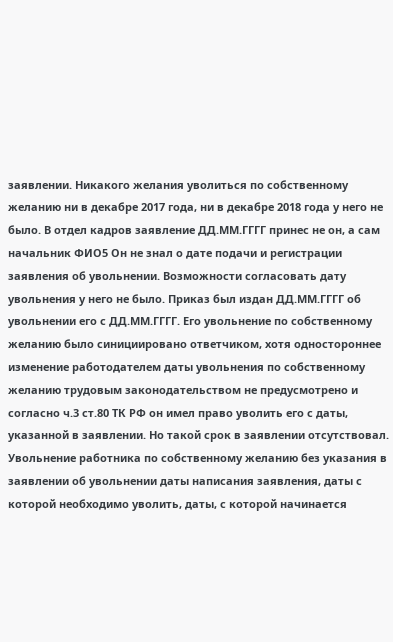заявлении. Никакого желания уволиться по собственному желанию ни в декабре 2017 года, ни в декабре 2018 года у него не было. В отдел кадров заявление ДД.ММ.ГГГГ принес не он, а сам начальник ФИО5 Он не знал о дате подачи и регистрации заявления об увольнении. Возможности согласовать дату увольнения у него не было. Приказ был издан ДД.ММ.ГГГГ об увольнении его с ДД.ММ.ГГГГ. Его увольнение по собственному желанию было синициировано ответчиком, хотя одностороннее изменение работодателем даты увольнения по собственному желанию трудовым законодательством не предусмотрено и согласно ч.3 ст.80 ТК РФ он имел право уволить его с даты, указанной в заявлении. Но такой срок в заявлении отсутствовал. Увольнение работника по собственному желанию без указания в заявлении об увольнении даты написания заявления, даты с которой необходимо уволить, даты, с которой начинается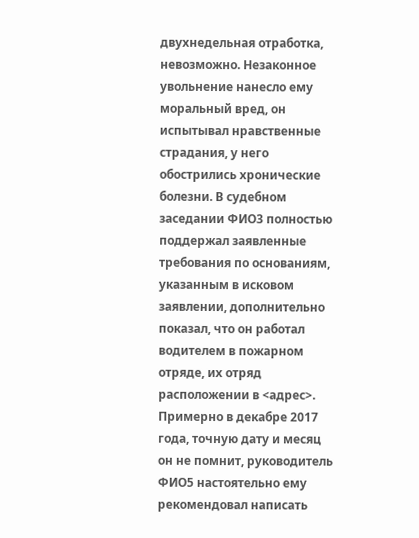двухнедельная отработка, невозможно. Незаконное увольнение нанесло ему моральный вред, он испытывал нравственные страдания, у него обострились хронические болезни. В судебном заседании ФИО3 полностью поддержал заявленные требования по основаниям, указанным в исковом заявлении, дополнительно показал, что он работал водителем в пожарном отряде, их отряд расположении в <адрес>. Примерно в декабре 2017 года, точную дату и месяц он не помнит, руководитель ФИО5 настоятельно ему рекомендовал написать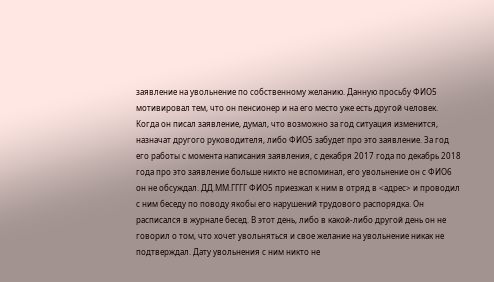заявление на увольнение по собственному желанию. Данную просьбу ФИО5 мотивировал тем, что он пенсионер и на его место уже есть другой человек. Когда он писал заявление, думал, что возможно за год ситуация изменится, назначат другого руководителя, либо ФИО5 забудет про это заявление. За год его работы с момента написания заявления, с декабря 2017 года по декабрь 2018 года про это заявление больше никто не вспоминал, его увольнение он с ФИО6 он не обсуждал. ДД.ММ.ГГГГ ФИО5 приезжал к ним в отряд в <адрес> и проводил с ним беседу по поводу якобы его нарушений трудового распорядка. Он расписался в журнале бесед. В этот день, либо в какой-либо другой день он не говорил о том, что хочет увольняться и свое желание на увольнение никак не подтверждал. Дату увольнения с ним никто не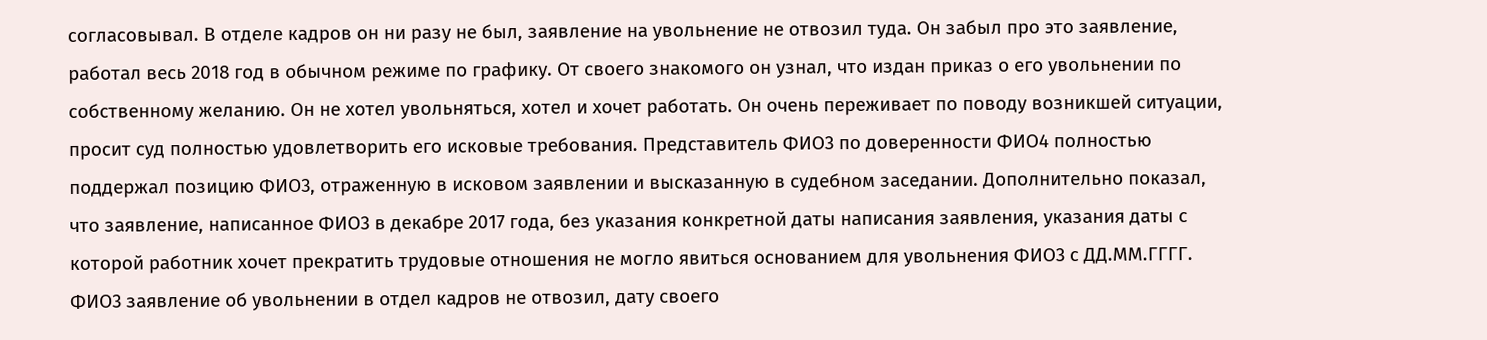согласовывал. В отделе кадров он ни разу не был, заявление на увольнение не отвозил туда. Он забыл про это заявление, работал весь 2018 год в обычном режиме по графику. От своего знакомого он узнал, что издан приказ о его увольнении по собственному желанию. Он не хотел увольняться, хотел и хочет работать. Он очень переживает по поводу возникшей ситуации, просит суд полностью удовлетворить его исковые требования. Представитель ФИО3 по доверенности ФИО4 полностью поддержал позицию ФИО3, отраженную в исковом заявлении и высказанную в судебном заседании. Дополнительно показал, что заявление, написанное ФИО3 в декабре 2017 года, без указания конкретной даты написания заявления, указания даты с которой работник хочет прекратить трудовые отношения не могло явиться основанием для увольнения ФИО3 с ДД.ММ.ГГГГ. ФИО3 заявление об увольнении в отдел кадров не отвозил, дату своего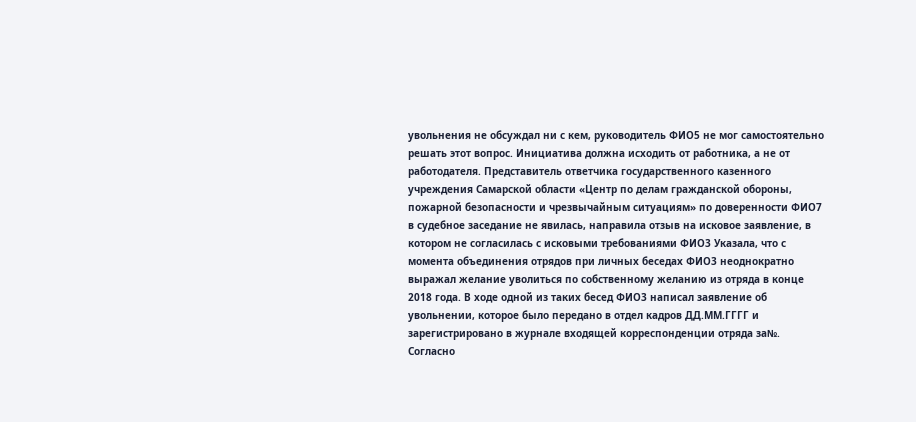увольнения не обсуждал ни с кем, руководитель ФИО5 не мог самостоятельно решать этот вопрос. Инициатива должна исходить от работника, а не от работодателя. Представитель ответчика государственного казенного учреждения Самарской области «Центр по делам гражданской обороны, пожарной безопасности и чрезвычайным ситуациям» по доверенности ФИО7 в судебное заседание не явилась, направила отзыв на исковое заявление, в котором не согласилась с исковыми требованиями ФИО3 Указала, что с момента объединения отрядов при личных беседах ФИО3 неоднократно выражал желание уволиться по собственному желанию из отряда в конце 2018 года. В ходе одной из таких бесед ФИО3 написал заявление об увольнении, которое было передано в отдел кадров ДД.ММ.ГГГГ и зарегистрировано в журнале входящей корреспонденции отряда за№. Согласно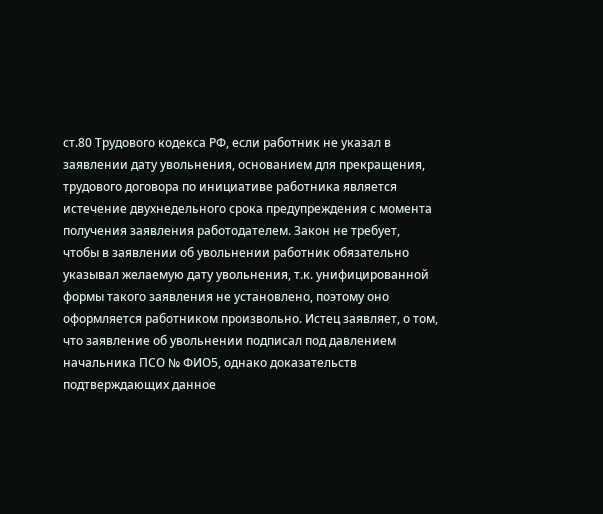ст.80 Трудового кодекса РФ, если работник не указал в заявлении дату увольнения, основанием для прекращения, трудового договора по инициативе работника является истечение двухнедельного срока предупреждения с момента получения заявления работодателем. Закон не требует, чтобы в заявлении об увольнении работник обязательно указывал желаемую дату увольнения, т.к. унифицированной формы такого заявления не установлено, поэтому оно оформляется работником произвольно. Истец заявляет, о том, что заявление об увольнении подписал под давлением начальника ПСО № ФИО5, однако доказательств подтверждающих данное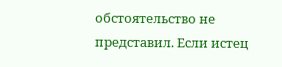обстоятельство не представил. Если истец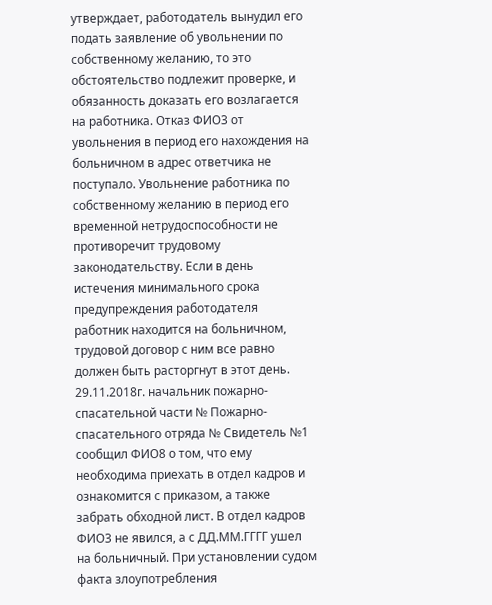утверждает, работодатель вынудил его подать заявление об увольнении по собственному желанию, то это обстоятельство подлежит проверке, и обязанность доказать его возлагается на работника. Отказ ФИО3 от увольнения в период его нахождения на больничном в адрес ответчика не поступало. Увольнение работника по собственному желанию в период его временной нетрудоспособности не противоречит трудовому законодательству. Если в день истечения минимального срока предупреждения работодателя работник находится на больничном, трудовой договор с ним все равно должен быть расторгнут в этот день. 29.11.2018г. начальник пожарно-спасательной части № Пожарно-спасательного отряда № Свидетель №1 сообщил ФИО8 о том, что ему необходима приехать в отдел кадров и ознакомится с приказом, а также забрать обходной лист. В отдел кадров ФИО3 не явился, а с ДД.ММ.ГГГГ ушел на больничный. При установлении судом факта злоупотребления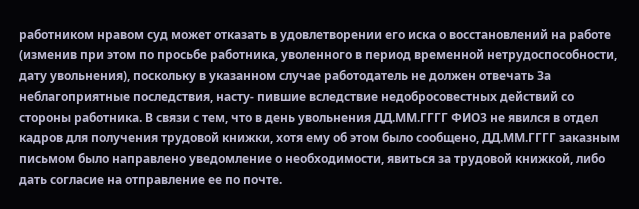работником нравом суд может отказать в удовлетворении его иска о восстановлений на работе (изменив при этом по просьбе работника, уволенного в период временной нетрудоспособности, дату увольнения), поскольку в указанном случае работодатель не должен отвечать За неблагоприятные последствия, насту- пившие вследствие недобросовестных действий со стороны работника. В связи с тем, что в день увольнения ДД.ММ.ГГГГ ФИО3 не явился в отдел кадров для получения трудовой книжки, хотя ему об этом было сообщено, ДД.ММ.ГГГГ заказным письмом было направлено уведомление о необходимости, явиться за трудовой книжкой, либо дать согласие на отправление ее по почте.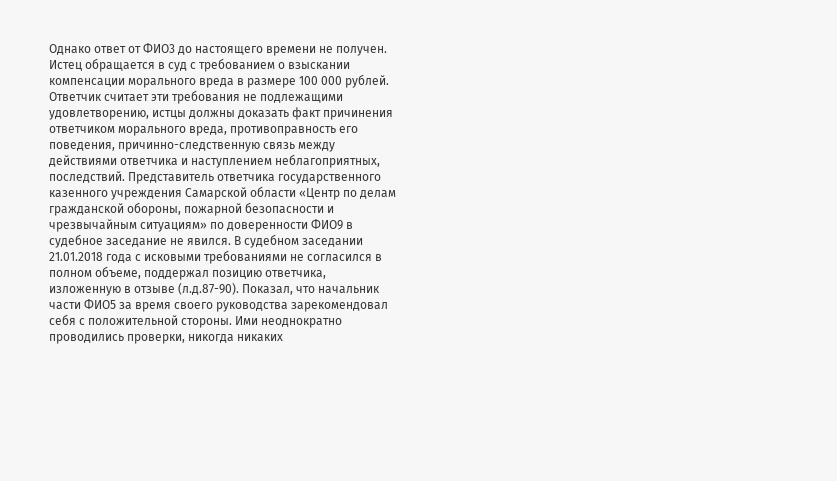Однако ответ от ФИО3 до настоящего времени не получен. Истец обращается в суд с требованием о взыскании компенсации морального вреда в размере 100 000 рублей. Ответчик считает эти требования не подлежащими удовлетворению, истцы должны доказать факт причинения ответчиком морального вреда, противоправность его поведения, причинно-следственную связь между действиями ответчика и наступлением неблагоприятных, последствий. Представитель ответчика государственного казенного учреждения Самарской области «Центр по делам гражданской обороны, пожарной безопасности и чрезвычайным ситуациям» по доверенности ФИО9 в судебное заседание не явился. В судебном заседании 21.01.2018 года с исковыми требованиями не согласился в полном объеме, поддержал позицию ответчика, изложенную в отзыве (л.д.87-90). Показал, что начальник части ФИО5 за время своего руководства зарекомендовал себя с положительной стороны. Ими неоднократно проводились проверки, никогда никаких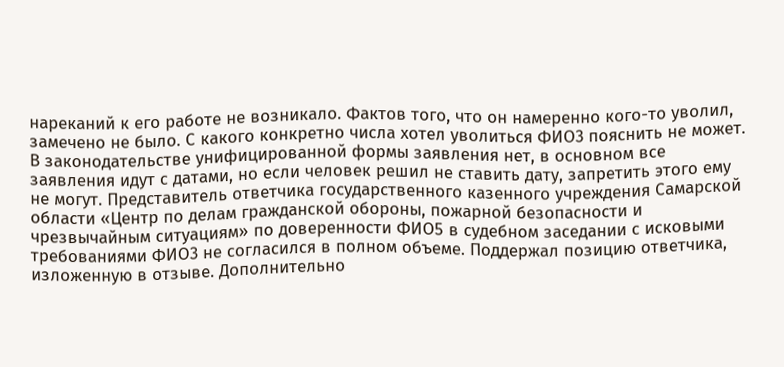нареканий к его работе не возникало. Фактов того, что он намеренно кого-то уволил, замечено не было. С какого конкретно числа хотел уволиться ФИО3 пояснить не может. В законодательстве унифицированной формы заявления нет, в основном все заявления идут с датами, но если человек решил не ставить дату, запретить этого ему не могут. Представитель ответчика государственного казенного учреждения Самарской области «Центр по делам гражданской обороны, пожарной безопасности и чрезвычайным ситуациям» по доверенности ФИО5 в судебном заседании с исковыми требованиями ФИО3 не согласился в полном объеме. Поддержал позицию ответчика, изложенную в отзыве. Дополнительно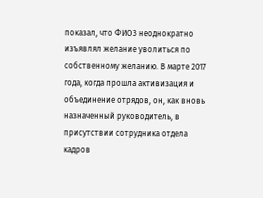показал, что ФИО3 неоднократно изъявлял желание уволиться по собственному желанию. В марте 2017 года, когда прошла активизация и объединение отрядов, он, как вновь назначенный руководитель, в присутствии сотрудника отдела кадров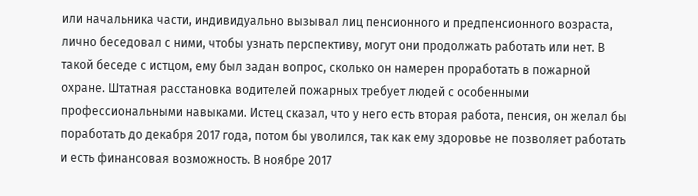или начальника части, индивидуально вызывал лиц пенсионного и предпенсионного возраста, лично беседовал с ними, чтобы узнать перспективу, могут они продолжать работать или нет. В такой беседе с истцом, ему был задан вопрос, сколько он намерен проработать в пожарной охране. Штатная расстановка водителей пожарных требует людей с особенными профессиональными навыками. Истец сказал, что у него есть вторая работа, пенсия, он желал бы поработать до декабря 2017 года, потом бы уволился, так как ему здоровье не позволяет работать и есть финансовая возможность. В ноябре 2017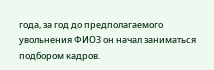года, за год до предполагаемого увольнения ФИО3 он начал заниматься подбором кадров.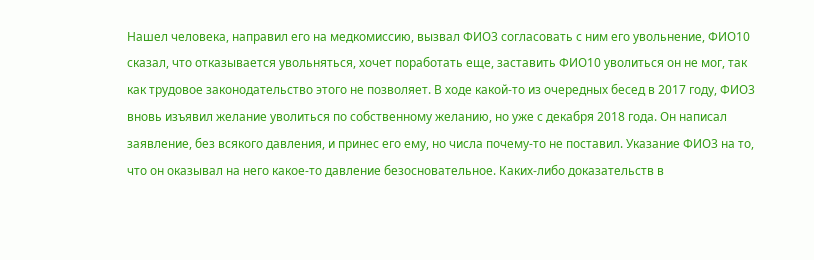Нашел человека, направил его на медкомиссию, вызвал ФИО3 согласовать с ним его увольнение, ФИО10 сказал, что отказывается увольняться, хочет поработать еще, заставить ФИО10 уволиться он не мог, так как трудовое законодательство этого не позволяет. В ходе какой-то из очередных бесед в 2017 году, ФИО3 вновь изъявил желание уволиться по собственному желанию, но уже с декабря 2018 года. Он написал заявление, без всякого давления, и принес его ему, но числа почему-то не поставил. Указание ФИО3 на то, что он оказывал на него какое-то давление безосновательное. Каких-либо доказательств в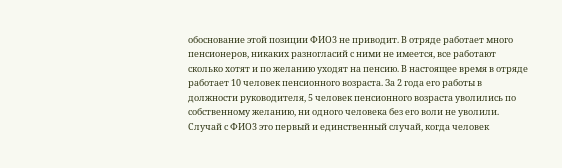обоснование этой позиции ФИО3 не приводит. В отряде работает много пенсионеров, никаких разногласий с ними не имеется, все работают сколько хотят и по желанию уходят на пенсию. В настоящее время в отряде работает 10 человек пенсионного возраста. За 2 года его работы в должности руководителя, 5 человек пенсионного возраста уволились по собственному желанию, ни одного человека без его воли не уволили. Случай с ФИО3 это первый и единственный случай, когда человек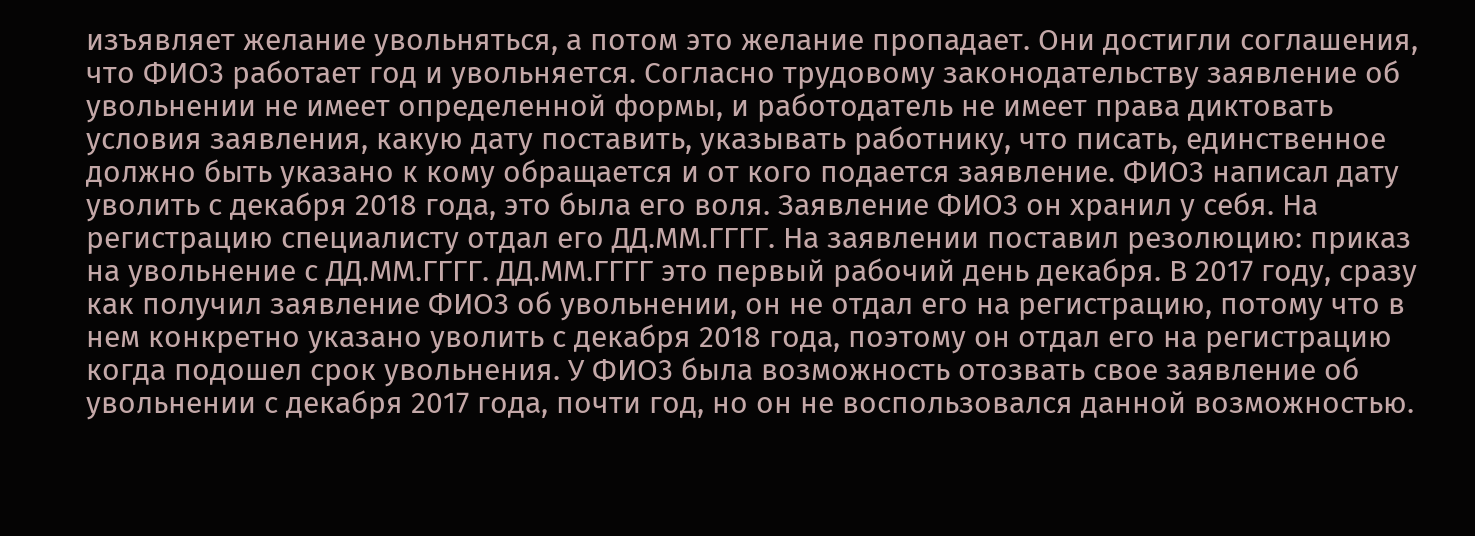изъявляет желание увольняться, а потом это желание пропадает. Они достигли соглашения, что ФИО3 работает год и увольняется. Согласно трудовому законодательству заявление об увольнении не имеет определенной формы, и работодатель не имеет права диктовать условия заявления, какую дату поставить, указывать работнику, что писать, единственное должно быть указано к кому обращается и от кого подается заявление. ФИО3 написал дату уволить с декабря 2018 года, это была его воля. Заявление ФИО3 он хранил у себя. На регистрацию специалисту отдал его ДД.ММ.ГГГГ. На заявлении поставил резолюцию: приказ на увольнение с ДД.ММ.ГГГГ. ДД.ММ.ГГГГ это первый рабочий день декабря. В 2017 году, сразу как получил заявление ФИО3 об увольнении, он не отдал его на регистрацию, потому что в нем конкретно указано уволить с декабря 2018 года, поэтому он отдал его на регистрацию когда подошел срок увольнения. У ФИО3 была возможность отозвать свое заявление об увольнении с декабря 2017 года, почти год, но он не воспользовался данной возможностью.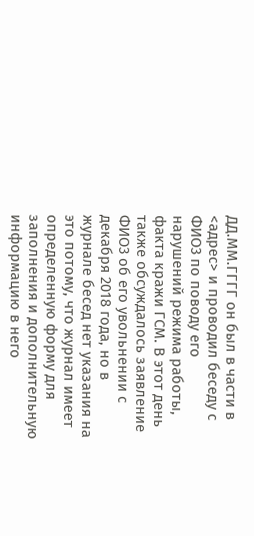ДД.ММ.ГГГГ он был в части в <адрес> и проводил беседу с ФИО3 по поводу его нарушений режима работы, факта кражи ГСМ. В этот день также обсуждалось заявление ФИО3 об его увольнении с декабря 2018 года, но в журнале бесед нет указания на это потому, что журнал имеет определенную форму для заполнения и дополнительную информацию в него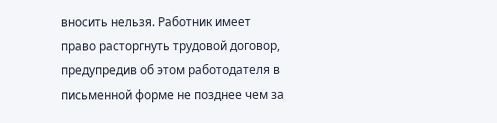вносить нельзя. Работник имеет право расторгнуть трудовой договор, предупредив об этом работодателя в письменной форме не позднее чем за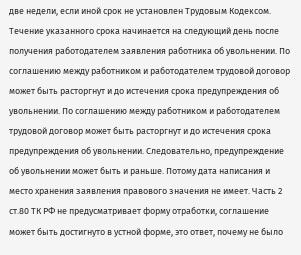две недели, если иной срок не установлен Трудовым Кодексом. Течение указанного срока начинается на следующий день после получения работодателем заявления работника об увольнении. По соглашению между работником и работодателем трудовой договор может быть расторгнут и до истечения срока предупреждения об увольнении. По соглашению между работником и работодателем трудовой договор может быть расторгнут и до истечения срока предупреждения об увольнении. Следовательно, предупреждение об увольнении может быть и раньше. Потому дата написания и место хранения заявления правового значения не имеет. Часть 2 ст.80 ТК РФ не предусматривает форму отработки, соглашение может быть достигнуто в устной форме, это ответ, почему не было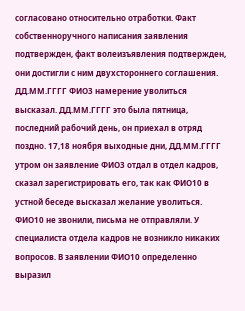согласовано относительно отработки. Факт собственноручного написания заявления подтвержден, факт волеизъявления подтвержден, они достигли с ним двухстороннего соглашения. ДД.ММ.ГГГГ ФИО3 намерение уволиться высказал. ДД.ММ.ГГГГ это была пятница, последний рабочий день, он приехал в отряд поздно. 17,18 ноября выходные дни, ДД.ММ.ГГГГ утром он заявление ФИО3 отдал в отдел кадров, сказал зарегистрировать его, так как ФИО10 в устной беседе высказал желание уволиться. ФИО10 не звонили, письма не отправляли. У специалиста отдела кадров не возникло никаких вопросов. В заявлении ФИО10 определенно выразил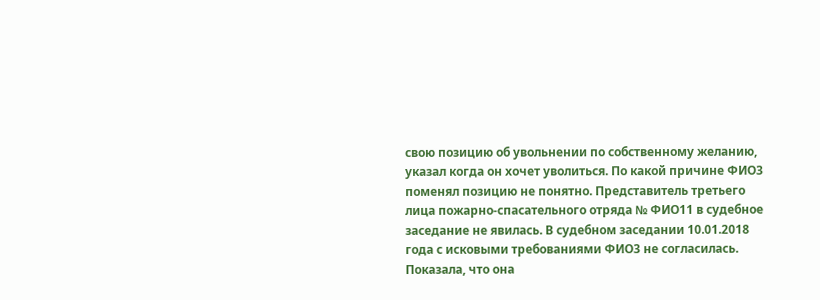свою позицию об увольнении по собственному желанию, указал когда он хочет уволиться. По какой причине ФИО3 поменял позицию не понятно. Представитель третьего лица пожарно-спасательного отряда № ФИО11 в судебное заседание не явилась. В судебном заседании 10.01.2018 года с исковыми требованиями ФИО3 не согласилась. Показала, что она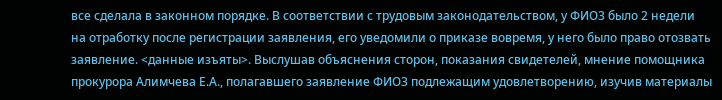все сделала в законном порядке. В соответствии с трудовым законодательством, у ФИО3 было 2 недели на отработку после регистрации заявления, его уведомили о приказе вовремя, у него было право отозвать заявление. <данные изъяты>. Выслушав объяснения сторон, показания свидетелей, мнение помощника прокурора Алимчева Е.А., полагавшего заявление ФИО3 подлежащим удовлетворению, изучив материалы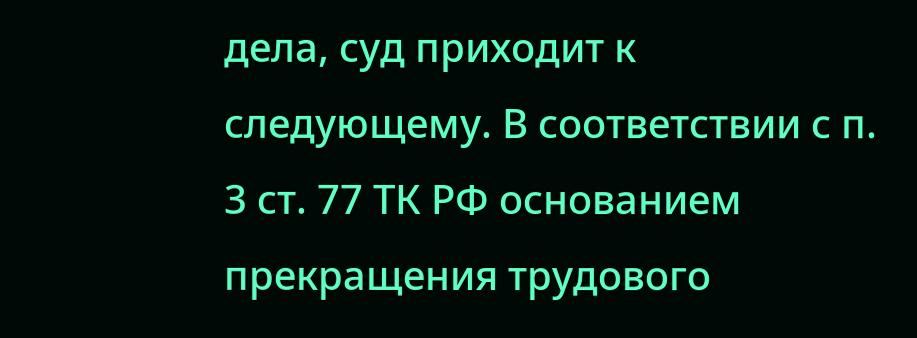дела, суд приходит к следующему. В соответствии с п. 3 ст. 77 ТК РФ основанием прекращения трудового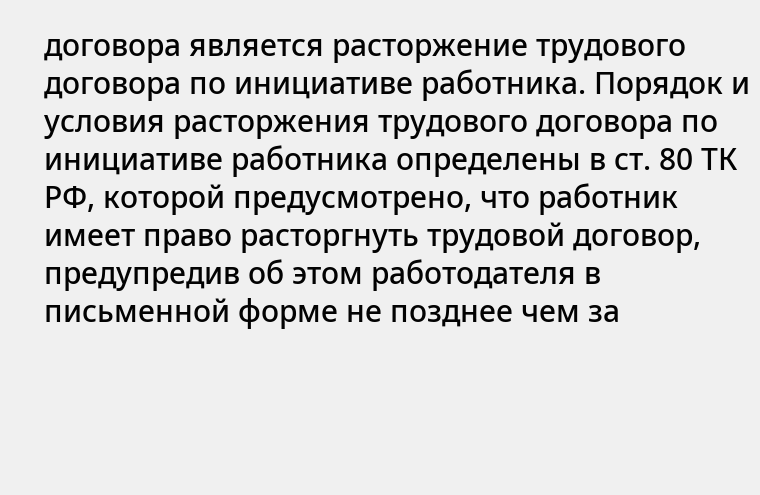договора является расторжение трудового договора по инициативе работника. Порядок и условия расторжения трудового договора по инициативе работника определены в ст. 80 ТК РФ, которой предусмотрено, что работник имеет право расторгнуть трудовой договор, предупредив об этом работодателя в письменной форме не позднее чем за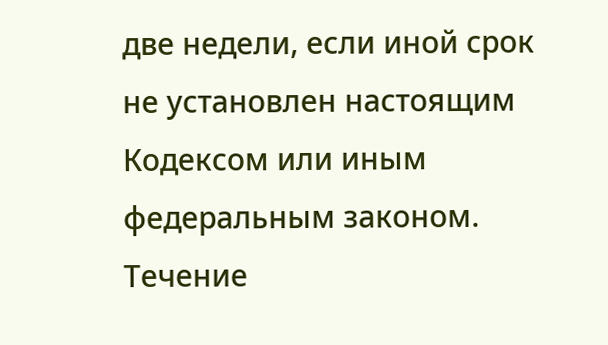две недели, если иной срок не установлен настоящим Кодексом или иным федеральным законом. Течение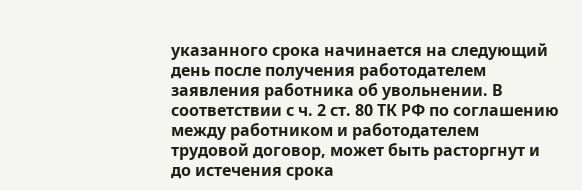указанного срока начинается на следующий день после получения работодателем заявления работника об увольнении. В соответствии с ч. 2 ст. 80 ТК РФ по соглашению между работником и работодателем трудовой договор, может быть расторгнут и до истечения срока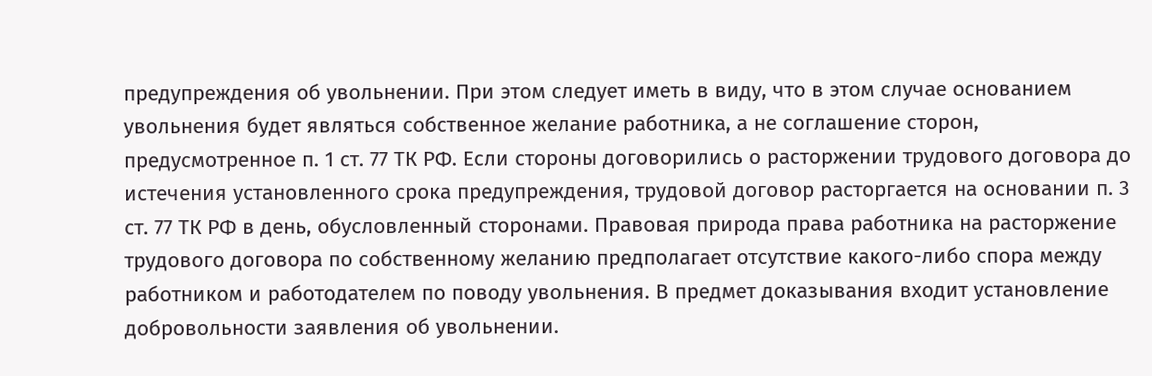предупреждения об увольнении. При этом следует иметь в виду, что в этом случае основанием увольнения будет являться собственное желание работника, а не соглашение сторон, предусмотренное п. 1 ст. 77 ТК РФ. Если стороны договорились о расторжении трудового договора до истечения установленного срока предупреждения, трудовой договор расторгается на основании п. 3 ст. 77 ТК РФ в день, обусловленный сторонами. Правовая природа права работника на расторжение трудового договора по собственному желанию предполагает отсутствие какого-либо спора между работником и работодателем по поводу увольнения. В предмет доказывания входит установление добровольности заявления об увольнении.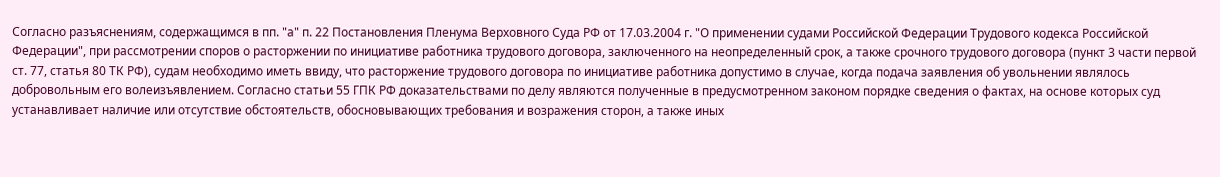Согласно разъяснениям, содержащимся в пп. "а" п. 22 Постановления Пленума Верховного Суда РФ от 17.03.2004 г. "О применении судами Российской Федерации Трудового кодекса Российской Федерации", при рассмотрении споров о расторжении по инициативе работника трудового договора, заключенного на неопределенный срок, а также срочного трудового договора (пункт 3 части первой ст. 77, статья 80 ТК РФ), судам необходимо иметь ввиду, что расторжение трудового договора по инициативе работника допустимо в случае, когда подача заявления об увольнении являлось добровольным его волеизъявлением. Согласно статьи 55 ГПК РФ доказательствами по делу являются полученные в предусмотренном законом порядке сведения о фактах, на основе которых суд устанавливает наличие или отсутствие обстоятельств, обосновывающих требования и возражения сторон, а также иных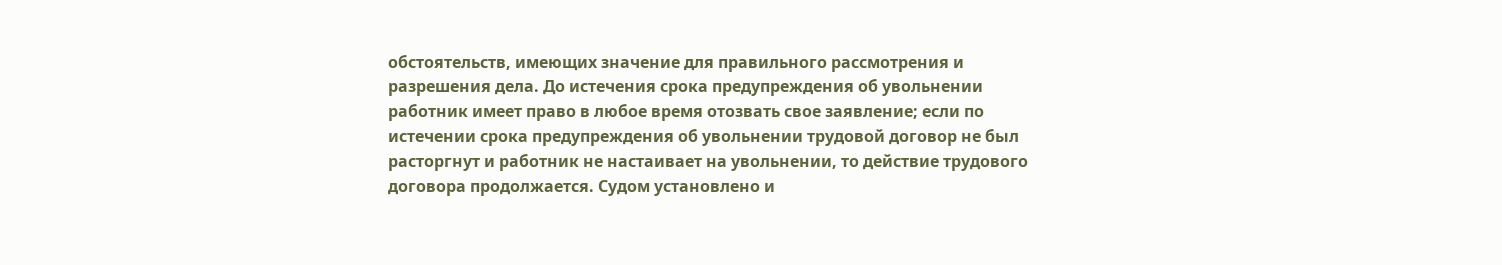обстоятельств, имеющих значение для правильного рассмотрения и разрешения дела. До истечения срока предупреждения об увольнении работник имеет право в любое время отозвать свое заявление; если по истечении срока предупреждения об увольнении трудовой договор не был расторгнут и работник не настаивает на увольнении, то действие трудового договора продолжается. Судом установлено и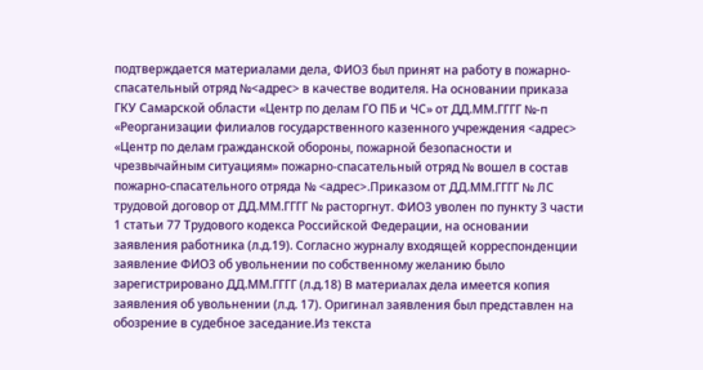подтверждается материалами дела, ФИО3 был принят на работу в пожарно-спасательный отряд №<адрес> в качестве водителя. На основании приказа ГКУ Самарской области «Центр по делам ГО ПБ и ЧС» от ДД.ММ.ГГГГ №-п «Реорганизации филиалов государственного казенного учреждения <адрес> «Центр по делам гражданской обороны, пожарной безопасности и чрезвычайным ситуациям» пожарно-спасательный отряд № вошел в состав пожарно-спасательного отряда № <адрес>.Приказом от ДД.ММ.ГГГГ № ЛС трудовой договор от ДД.ММ.ГГГГ № расторгнут. ФИО3 уволен по пункту 3 части 1 статьи 77 Трудового кодекса Российской Федерации, на основании заявления работника (л.д.19). Согласно журналу входящей корреспонденции заявление ФИО3 об увольнении по собственному желанию было зарегистрировано ДД.ММ.ГГГГ (л.д.18) В материалах дела имеется копия заявления об увольнении (л.д. 17). Оригинал заявления был представлен на обозрение в судебное заседание.Из текста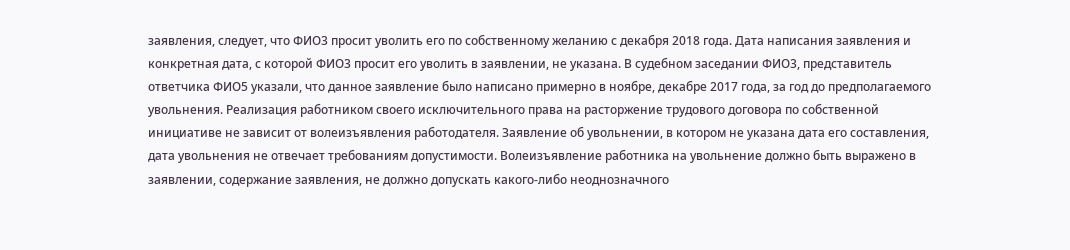заявления, следует, что ФИО3 просит уволить его по собственному желанию с декабря 2018 года. Дата написания заявления и конкретная дата, с которой ФИО3 просит его уволить в заявлении, не указана. В судебном заседании ФИО3, представитель ответчика ФИО5 указали, что данное заявление было написано примерно в ноябре, декабре 2017 года, за год до предполагаемого увольнения. Реализация работником своего исключительного права на расторжение трудового договора по собственной инициативе не зависит от волеизъявления работодателя. Заявление об увольнении, в котором не указана дата его составления, дата увольнения не отвечает требованиям допустимости. Волеизъявление работника на увольнение должно быть выражено в заявлении, содержание заявления, не должно допускать какого-либо неоднозначного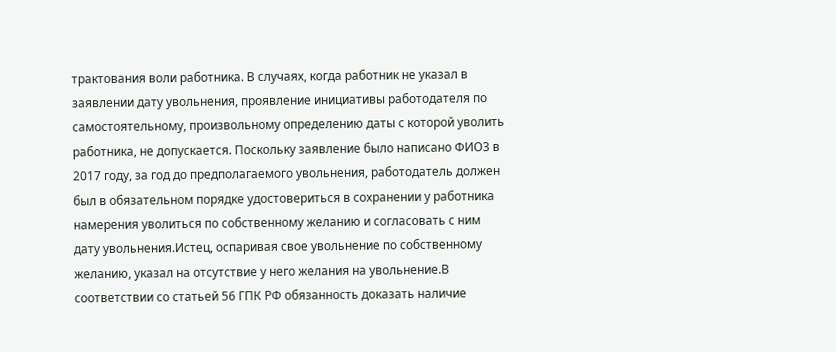трактования воли работника. В случаях, когда работник не указал в заявлении дату увольнения, проявление инициативы работодателя по самостоятельному, произвольному определению даты с которой уволить работника, не допускается. Поскольку заявление было написано ФИО3 в 2017 году, за год до предполагаемого увольнения, работодатель должен был в обязательном порядке удостовериться в сохранении у работника намерения уволиться по собственному желанию и согласовать с ним дату увольнения.Истец, оспаривая свое увольнение по собственному желанию, указал на отсутствие у него желания на увольнение.В соответствии со статьей 56 ГПК РФ обязанность доказать наличие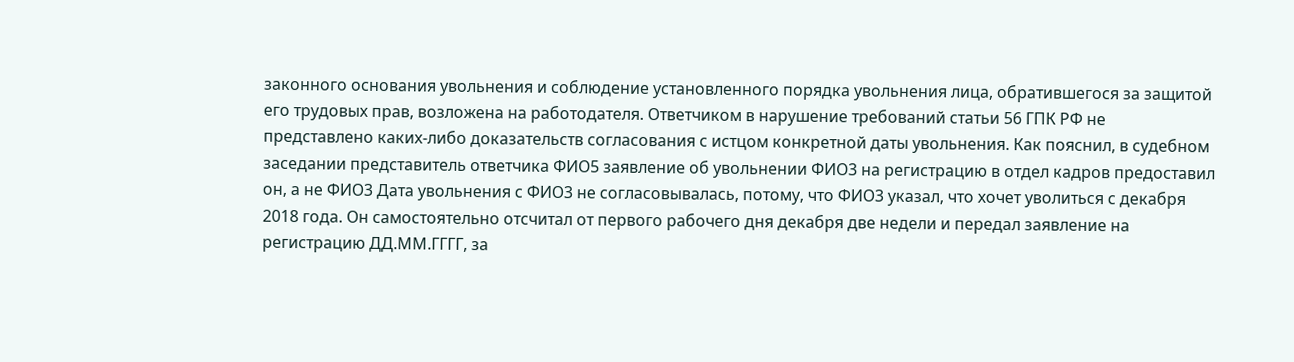законного основания увольнения и соблюдение установленного порядка увольнения лица, обратившегося за защитой его трудовых прав, возложена на работодателя. Ответчиком в нарушение требований статьи 56 ГПК РФ не представлено каких-либо доказательств согласования с истцом конкретной даты увольнения. Как пояснил, в судебном заседании представитель ответчика ФИО5 заявление об увольнении ФИО3 на регистрацию в отдел кадров предоставил он, а не ФИО3 Дата увольнения с ФИО3 не согласовывалась, потому, что ФИО3 указал, что хочет уволиться с декабря 2018 года. Он самостоятельно отсчитал от первого рабочего дня декабря две недели и передал заявление на регистрацию ДД.ММ.ГГГГ, за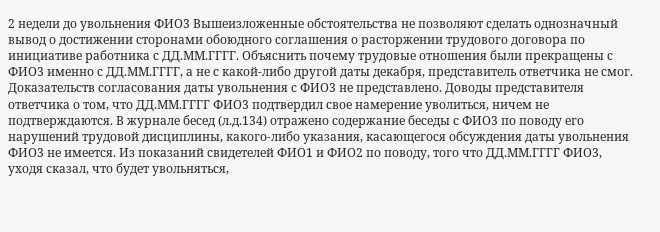2 недели до увольнения ФИО3 Вышеизложенные обстоятельства не позволяют сделать однозначный вывод о достижении сторонами обоюдного соглашения о расторжении трудового договора по инициативе работника с ДД.ММ.ГГГГ. Объяснить почему трудовые отношения были прекращены с ФИО3 именно с ДД.ММ.ГГГГ, а не с какой-либо другой даты декабря, представитель ответчика не смог. Доказательств согласования даты увольнения с ФИО3 не представлено. Доводы представителя ответчика о том, что ДД.ММ.ГГГГ ФИО3 подтвердил свое намерение уволиться, ничем не подтверждаются. В журнале бесед (л.д.134) отражено содержание беседы с ФИО3 по поводу его нарушений трудовой дисциплины, какого-либо указания, касающегося обсуждения даты увольнения ФИО3 не имеется. Из показаний свидетелей ФИО1 и ФИО2 по поводу, того что ДД.ММ.ГГГГ ФИО3, уходя сказал, что будет увольняться,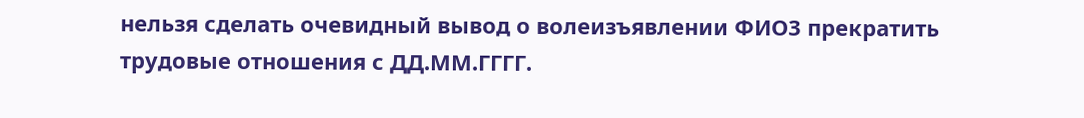нельзя сделать очевидный вывод о волеизъявлении ФИО3 прекратить трудовые отношения с ДД.ММ.ГГГГ.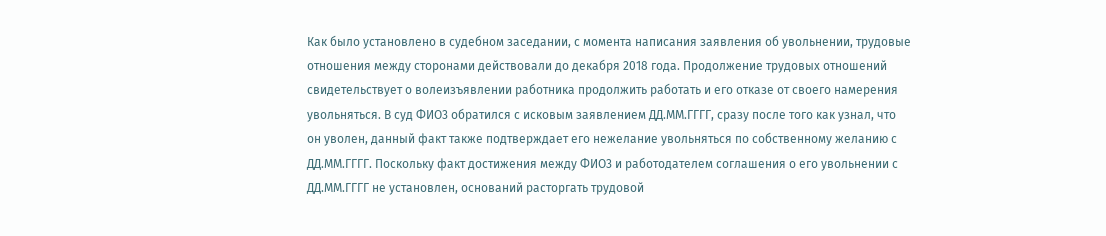Как было установлено в судебном заседании, с момента написания заявления об увольнении, трудовые отношения между сторонами действовали до декабря 2018 года. Продолжение трудовых отношений свидетельствует о волеизъявлении работника продолжить работать и его отказе от своего намерения увольняться. В суд ФИО3 обратился с исковым заявлением ДД.ММ.ГГГГ, сразу после того как узнал, что он уволен, данный факт также подтверждает его нежелание увольняться по собственному желанию с ДД.ММ.ГГГГ. Поскольку факт достижения между ФИО3 и работодателем соглашения о его увольнении с ДД.ММ.ГГГГ не установлен, оснований расторгать трудовой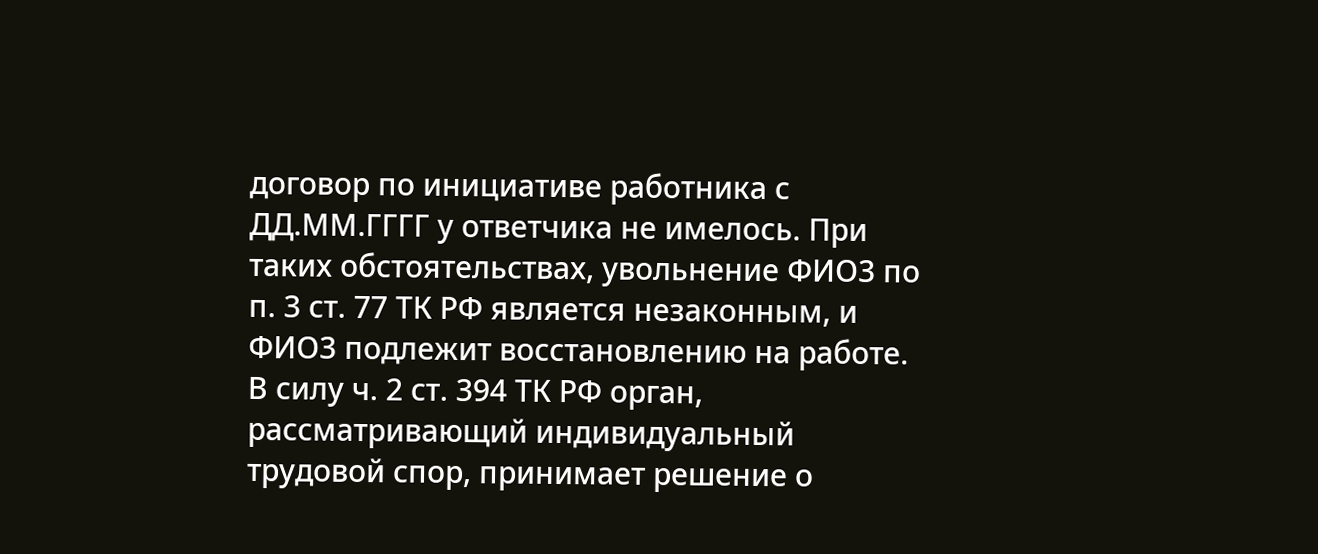договор по инициативе работника с ДД.ММ.ГГГГ у ответчика не имелось. При таких обстоятельствах, увольнение ФИО3 по п. 3 ст. 77 ТК РФ является незаконным, и ФИО3 подлежит восстановлению на работе. В силу ч. 2 ст. 394 ТК РФ орган, рассматривающий индивидуальный трудовой спор, принимает решение о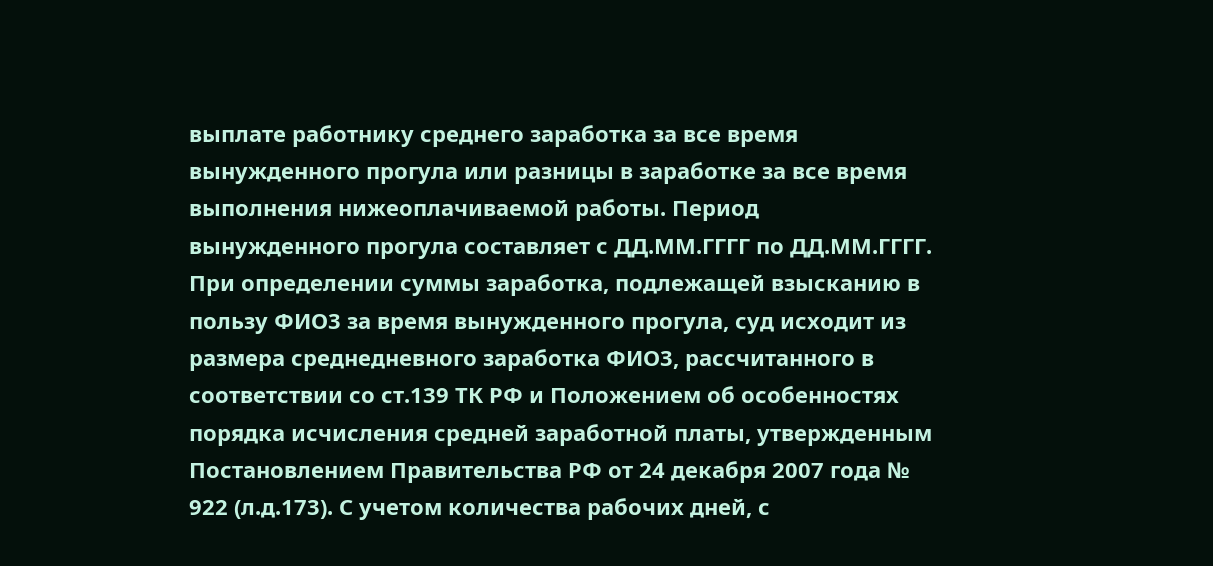выплате работнику среднего заработка за все время вынужденного прогула или разницы в заработке за все время выполнения нижеоплачиваемой работы. Период вынужденного прогула составляет с ДД.ММ.ГГГГ по ДД.ММ.ГГГГ. При определении суммы заработка, подлежащей взысканию в пользу ФИО3 за время вынужденного прогула, суд исходит из размера среднедневного заработка ФИО3, рассчитанного в соответствии со ст.139 ТК РФ и Положением об особенностях порядка исчисления средней заработной платы, утвержденным Постановлением Правительства РФ от 24 декабря 2007 года № 922 (л.д.173). С учетом количества рабочих дней, с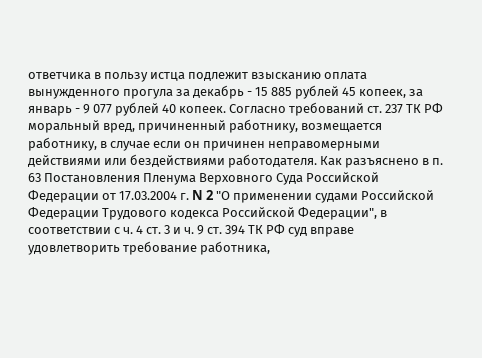ответчика в пользу истца подлежит взысканию оплата вынужденного прогула за декабрь - 15 885 рублей 45 копеек, за январь - 9 077 рублей 40 копеек. Согласно требований ст. 237 ТК РФ моральный вред, причиненный работнику, возмещается работнику, в случае если он причинен неправомерными действиями или бездействиями работодателя. Как разъяснено в п. 63 Постановления Пленума Верховного Суда Российской Федерации от 17.03.2004 г. N 2 "О применении судами Российской Федерации Трудового кодекса Российской Федерации", в соответствии с ч. 4 ст. 3 и ч. 9 ст. 394 ТК РФ суд вправе удовлетворить требование работника,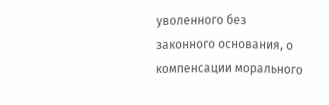уволенного без законного основания, о компенсации морального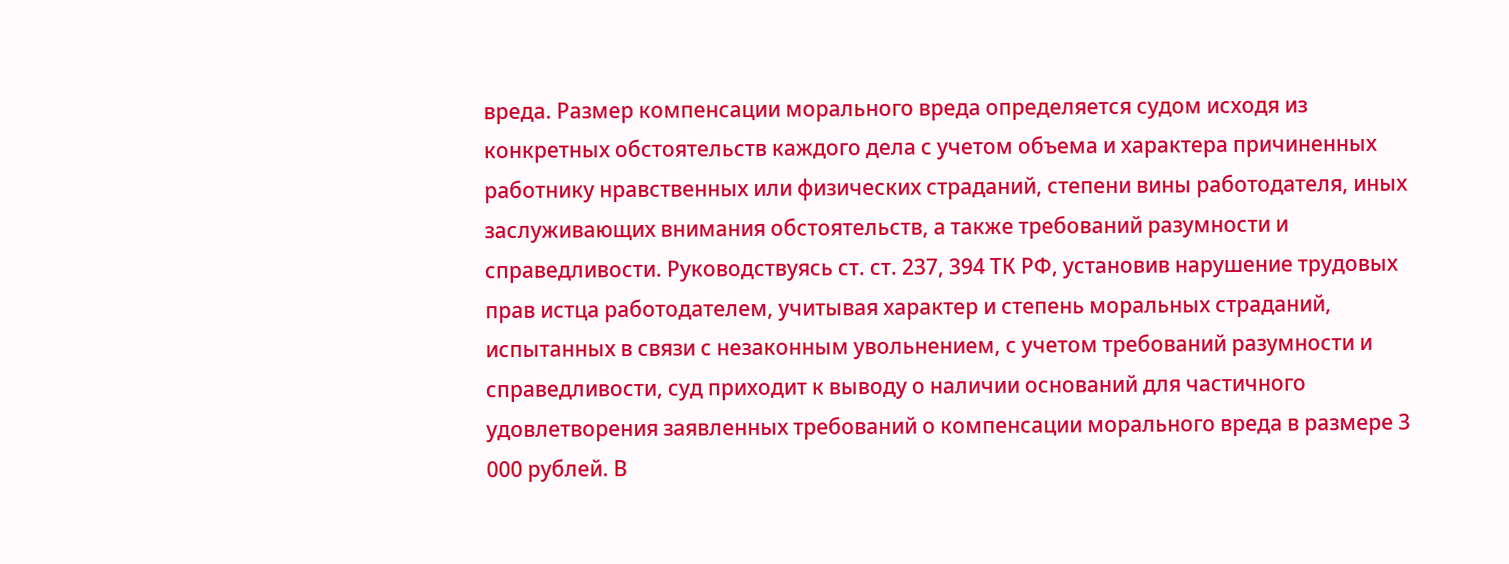вреда. Размер компенсации морального вреда определяется судом исходя из конкретных обстоятельств каждого дела с учетом объема и характера причиненных работнику нравственных или физических страданий, степени вины работодателя, иных заслуживающих внимания обстоятельств, а также требований разумности и справедливости. Руководствуясь ст. ст. 237, 394 ТК РФ, установив нарушение трудовых прав истца работодателем, учитывая характер и степень моральных страданий, испытанных в связи с незаконным увольнением, с учетом требований разумности и справедливости, суд приходит к выводу о наличии оснований для частичного удовлетворения заявленных требований о компенсации морального вреда в размере 3 000 рублей. В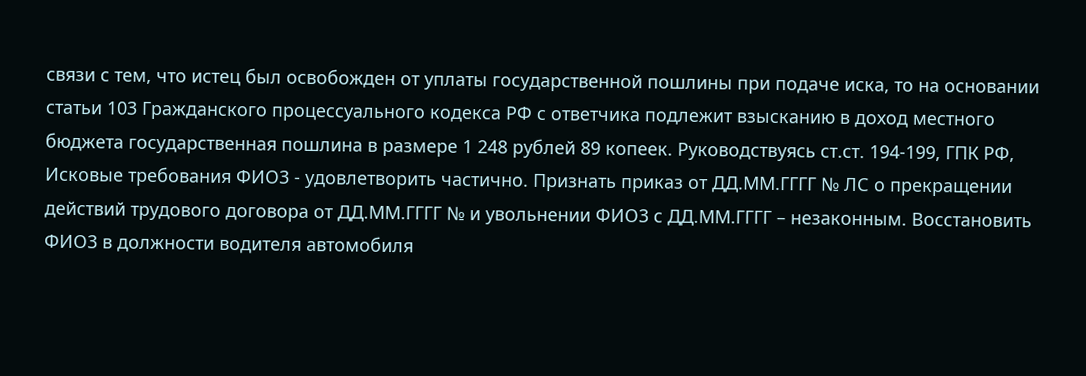связи с тем, что истец был освобожден от уплаты государственной пошлины при подаче иска, то на основании статьи 103 Гражданского процессуального кодекса РФ с ответчика подлежит взысканию в доход местного бюджета государственная пошлина в размере 1 248 рублей 89 копеек. Руководствуясь ст.ст. 194-199, ГПК РФ, Исковые требования ФИО3 - удовлетворить частично. Признать приказ от ДД.ММ.ГГГГ № ЛС о прекращении действий трудового договора от ДД.ММ.ГГГГ № и увольнении ФИО3 с ДД.ММ.ГГГГ – незаконным. Восстановить ФИО3 в должности водителя автомобиля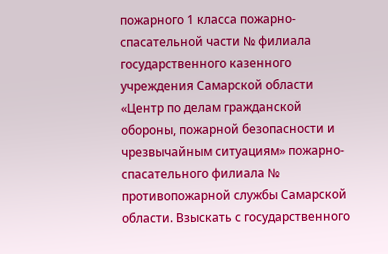пожарного 1 класса пожарно-спасательной части № филиала государственного казенного учреждения Самарской области «Центр по делам гражданской обороны, пожарной безопасности и чрезвычайным ситуациям» пожарно-спасательного филиала № противопожарной службы Самарской области. Взыскать с государственного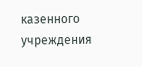казенного учреждения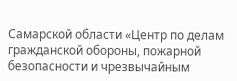Самарской области «Центр по делам гражданской обороны, пожарной безопасности и чрезвычайным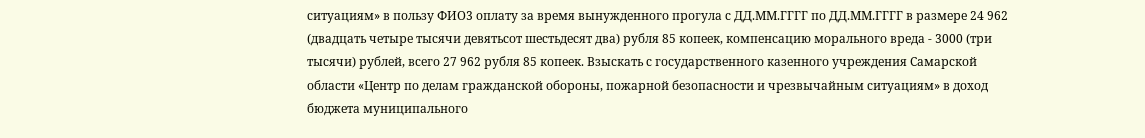ситуациям» в пользу ФИО3 оплату за время вынужденного прогула с ДД.ММ.ГГГГ по ДД.ММ.ГГГГ в размере 24 962 (двадцать четыре тысячи девятьсот шестьдесят два) рубля 85 копеек, компенсацию морального вреда - 3000 (три тысячи) рублей, всего 27 962 рубля 85 копеек. Взыскать с государственного казенного учреждения Самарской области «Центр по делам гражданской обороны, пожарной безопасности и чрезвычайным ситуациям» в доход бюджета муниципального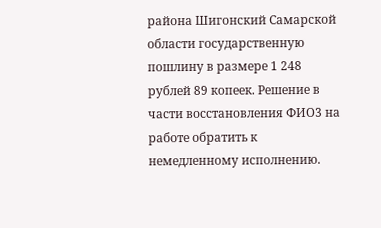района Шигонский Самарской области государственную пошлину в размере 1 248 рублей 89 копеек. Решение в части восстановления ФИО3 на работе обратить к немедленному исполнению.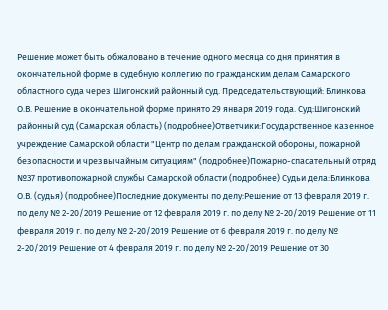Решение может быть обжаловано в течение одного месяца со дня принятия в окончательной форме в судебную коллегию по гражданским делам Самарского областного суда через Шигонский районный суд. Председательствующий: Блинкова О.В. Решение в окончательной форме принято 29 января 2019 года. Суд:Шигонский районный суд (Самарская область) (подробнее)Ответчики:Государственное казенное учреждение Самарской области "Центр по делам гражданской обороны, пожарной безопасности и чрезвычайным ситуациям" (подробнее)Пожарно-спасательный отряд №37 противопожарной службы Самарской области (подробнее) Судьи дела:Блинкова О.В. (судья) (подробнее)Последние документы по делу:Решение от 13 февраля 2019 г. по делу № 2-20/2019 Решение от 12 февраля 2019 г. по делу № 2-20/2019 Решение от 11 февраля 2019 г. по делу № 2-20/2019 Решение от 6 февраля 2019 г. по делу № 2-20/2019 Решение от 4 февраля 2019 г. по делу № 2-20/2019 Решение от 30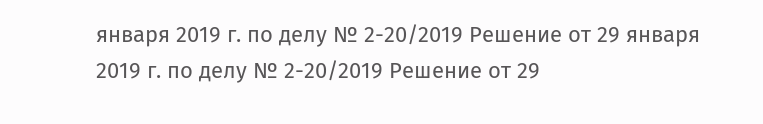января 2019 г. по делу № 2-20/2019 Решение от 29 января 2019 г. по делу № 2-20/2019 Решение от 29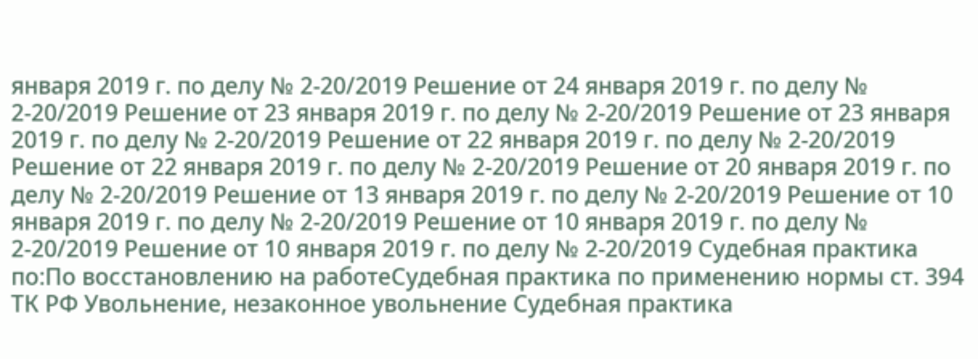января 2019 г. по делу № 2-20/2019 Решение от 24 января 2019 г. по делу № 2-20/2019 Решение от 23 января 2019 г. по делу № 2-20/2019 Решение от 23 января 2019 г. по делу № 2-20/2019 Решение от 22 января 2019 г. по делу № 2-20/2019 Решение от 22 января 2019 г. по делу № 2-20/2019 Решение от 20 января 2019 г. по делу № 2-20/2019 Решение от 13 января 2019 г. по делу № 2-20/2019 Решение от 10 января 2019 г. по делу № 2-20/2019 Решение от 10 января 2019 г. по делу № 2-20/2019 Решение от 10 января 2019 г. по делу № 2-20/2019 Судебная практика по:По восстановлению на работеСудебная практика по применению нормы ст. 394 ТК РФ Увольнение, незаконное увольнение Судебная практика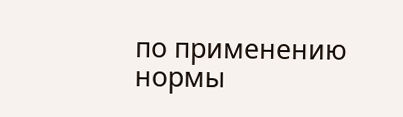по применению нормы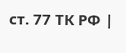ст. 77 ТК РФ |